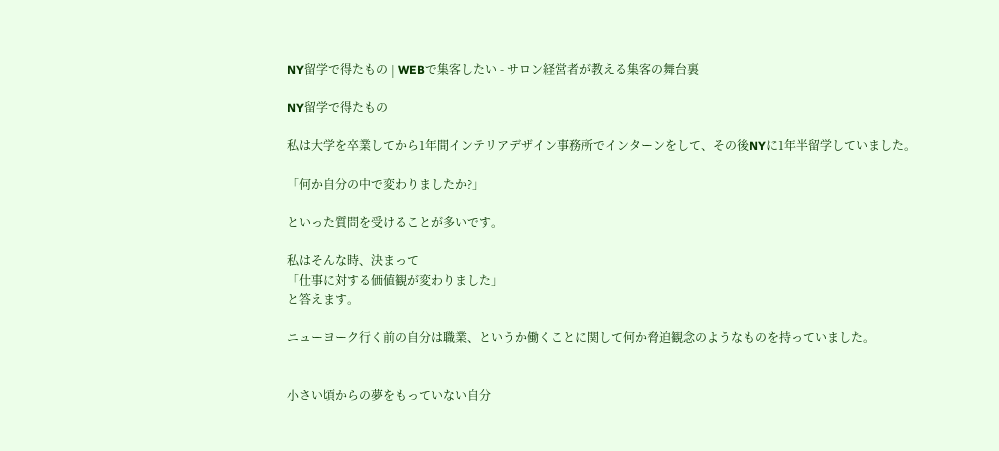NY留学で得たもの | WEBで集客したい - サロン経営者が教える集客の舞台裏

NY留学で得たもの

私は大学を卒業してから1年間インテリアデザイン事務所でインターンをして、その後NYに1年半留学していました。

「何か自分の中で変わりましたか?」

といった質問を受けることが多いです。

私はそんな時、決まって
「仕事に対する価値観が変わりました」
と答えます。

ニューヨーク行く前の自分は職業、というか働くことに関して何か脅迫観念のようなものを持っていました。


小さい頃からの夢をもっていない自分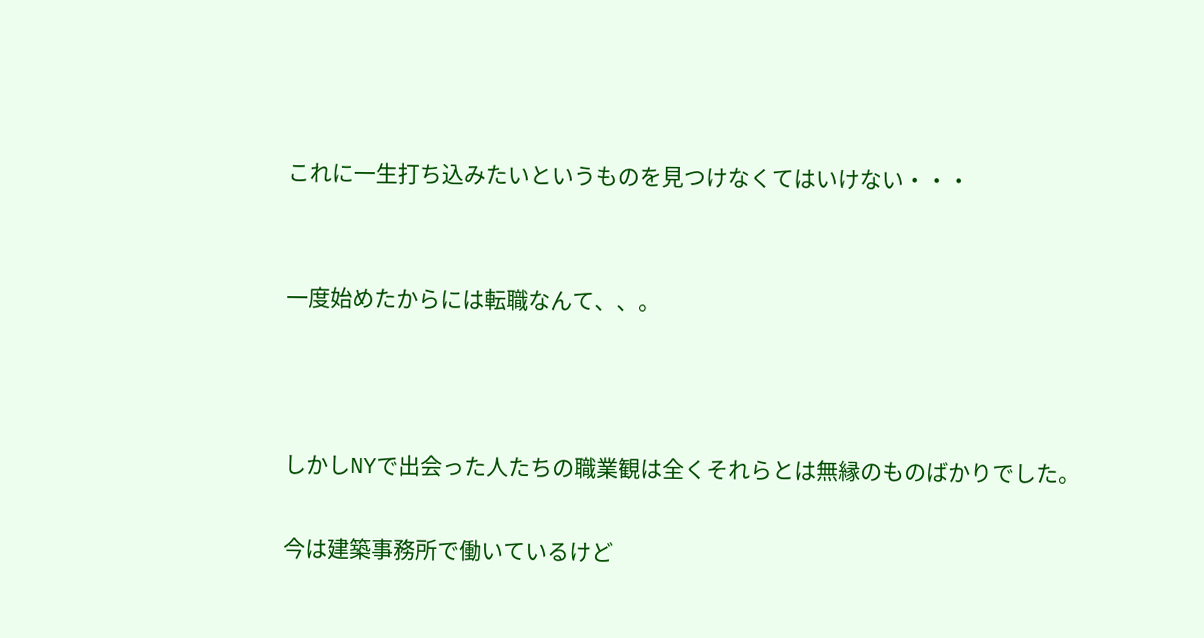これに一生打ち込みたいというものを見つけなくてはいけない・・・


一度始めたからには転職なんて、、。



しかしNYで出会った人たちの職業観は全くそれらとは無縁のものばかりでした。

今は建築事務所で働いているけど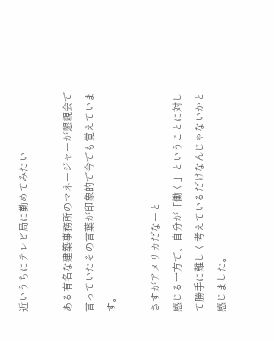近いうちにテレビ局に勤めてみたい

ある有名な建築事務所のマネージャーが懇親会で言っていたその言葉が印象的で今でも覚えています。

さすがアメリカだなーと
感じる一方で、自分が「働く」ということに対して勝手に難しく考えているだけなんじゃないかと感じました。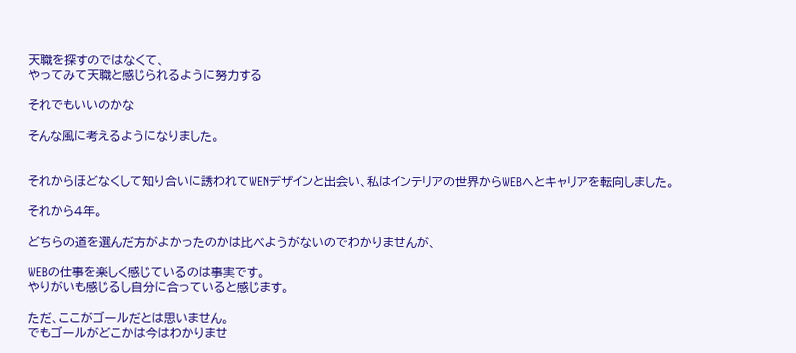天職を探すのではなくて、
やってみて天職と感じられるように努力する

それでもいいのかな

そんな風に考えるようになりました。


それからほどなくして知り合いに誘われてWENデザインと出会い、私はインテリアの世界からWEBへとキャリアを転向しました。

それから4年。

どちらの道を選んだ方がよかったのかは比べようがないのでわかりませんが、

WEBの仕事を楽しく感じているのは事実です。
やりがいも感じるし自分に合っていると感じます。

ただ、ここがゴールだとは思いません。
でもゴールがどこかは今はわかりませ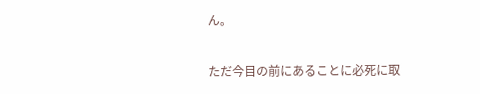ん。

ただ今目の前にあることに必死に取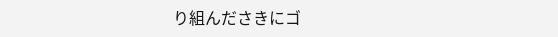り組んださきにゴ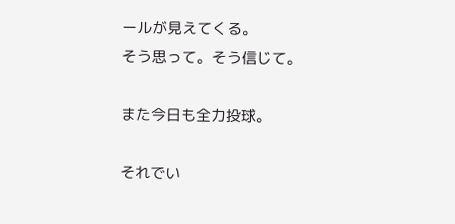ールが見えてくる。
そう思って。そう信じて。

また今日も全力投球。

それでい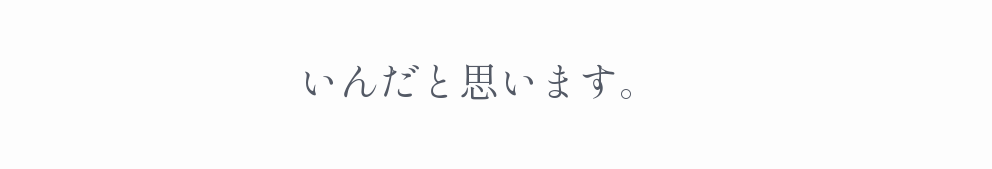いんだと思います。